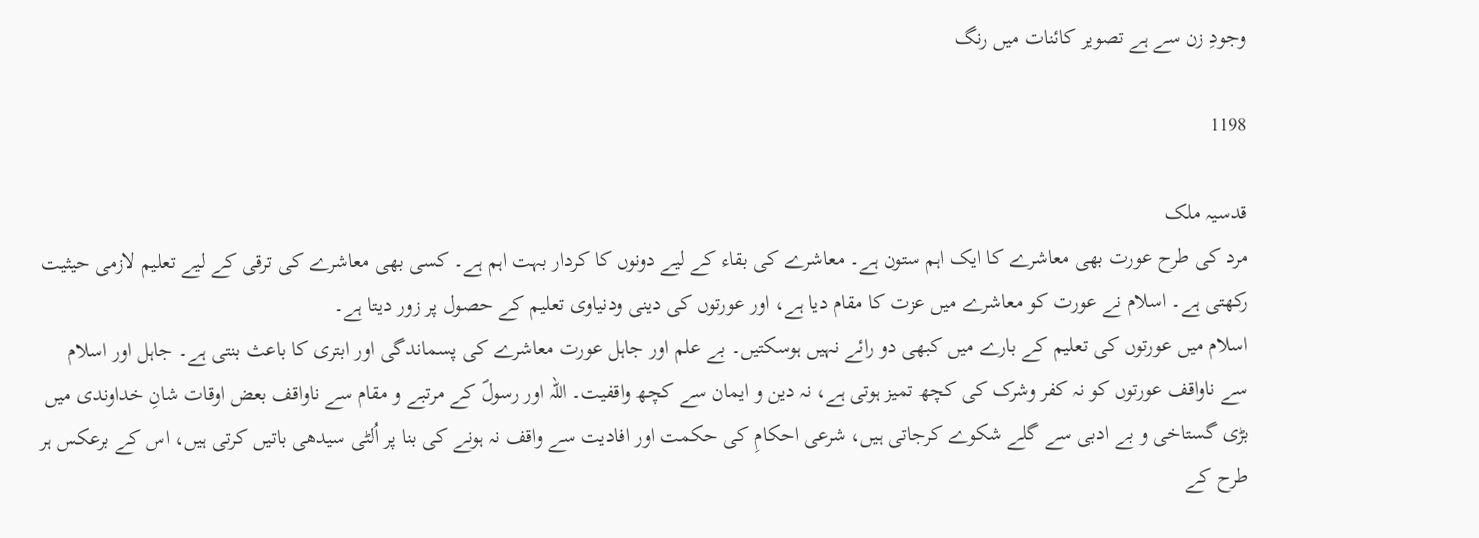وجودِ زن سے ہے تصویر کائنات میں رنگ

1198

قدسیہ ملک
مرد کی طرح عورت بھی معاشرے کا ایک اہم ستون ہے۔ معاشرے کی بقاء کے لیے دونوں کا کردار بہت اہم ہے۔ کسی بھی معاشرے کی ترقی کے لیے تعلیم لازمی حیثیت رکھتی ہے۔ اسلام نے عورت کو معاشرے میں عزت کا مقام دیا ہے، اور عورتوں کی دینی ودنیاوی تعلیم کے حصول پر زور دیتا ہے۔
اسلام میں عورتوں کی تعلیم کے بارے میں کبھی دو رائے نہیں ہوسکتیں۔ بے علم اور جاہل عورت معاشرے کی پسماندگی اور ابتری کا باعث بنتی ہے۔ جاہل اور اسلام سے ناواقف عورتوں کو نہ کفر وشرک کی کچھ تمیز ہوتی ہے، نہ دین و ایمان سے کچھ واقفیت۔ اللہ اور رسولؐ کے مرتبے و مقام سے ناواقف بعض اوقات شانِ خداوندی میں بڑی گستاخی و بے ادبی سے گلے شکوے کرجاتی ہیں، شرعی احکامِ کی حکمت اور افادیت سے واقف نہ ہونے کی بنا پر اُلٹی سیدھی باتیں کرتی ہیں، اس کے برعکس ہر طرح کے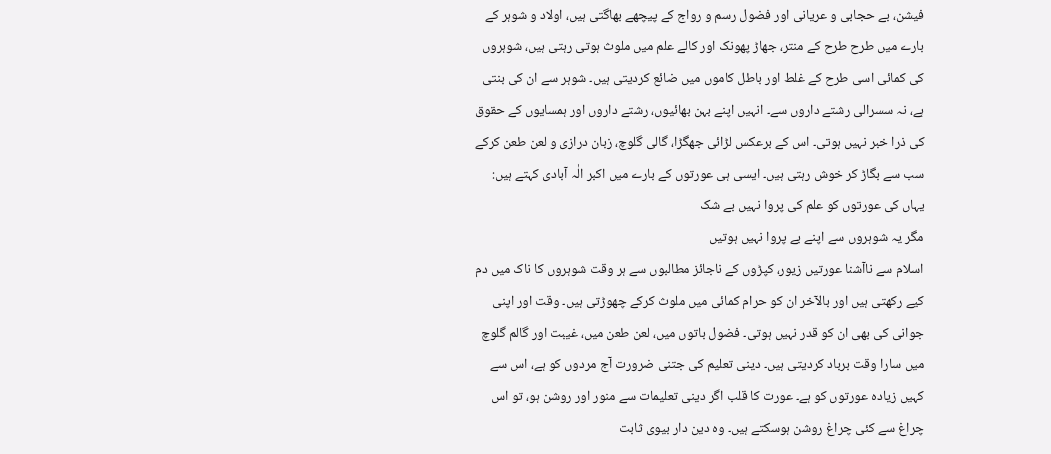فیشن، بے حجابی و عریانی اور فضول رسم و رواج کے پیچھے بھاگتی ہیں، اولاد و شوہر کے بارے میں طرح طرح کے منتر، جھاڑ پھونک اور کالے علم میں ملوث ہوتی رہتی ہیں، شوہروں کی کمائی اسی طرح کے غلط اور باطل کاموں میں ضائع کردیتی ہیں۔ شوہر سے ان کی بنتی ہے، نہ سسرالی رشتے داروں سے۔ انہیں اپنے بہن بھائیوں، رشتے داروں اور ہمسایوں کے حقوق کی ذرا خبر نہیں ہوتی۔ اس کے برعکس لڑائی جھگڑا، گالی گلوچ، زبان درازی و لعن طعن کرکے سب سے بگاڑ کر خوش رہتی ہیں۔ ایسی ہی عورتوں کے بارے میں اکبر الٰہ آبادی کہتے ہیں:
یہاں کی عورتوں کو علم کی پروا نہیں بے شک
مگر یہ شوہروں سے اپنے بے پروا نہیں ہوتیں
اسلام سے ناآشنا عورتیں زیور، کپڑوں کے ناجائز مطالبوں سے ہر وقت شوہروں کا ناک میں دم کیے رکھتی ہیں اور بالآخر ان کو حرام کمائی میں ملوث کرکے چھوڑتی ہیں۔ وقت اور اپنی جوانی کی بھی ان کو قدر نہیں ہوتی۔ فضول باتوں میں، لعن طعن میں، غیبت اور گالم گلوچ میں سارا وقت برباد کردیتی ہیں۔ دینی تعلیم کی جتنی ضرورت آج مردوں کو ہے، اس سے کہیں زیادہ عورتوں کو ہے۔ عورت کا قلب اگر دینی تعلیمات سے منور اور روشن ہو، تو اس چراغ سے کئی چراغ روشن ہوسکتے ہیں۔ وہ دین دار بیوی ثابت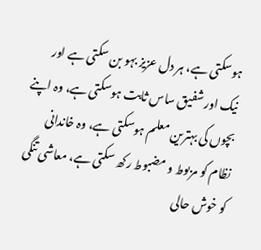ہوسکتی ہے، ہر دل عزیز بہو بن سکتی ہے اور نیک اور شفیق ساس ثابت ہوسکتی ہے، وہ اپنے بچوں کی بہترین معلم ہوسکتی ہے، وہ خاندانی نظام کو مربوط و مضبوط رکھ سکتی ہے، معاشی تنگی کو خوش حالی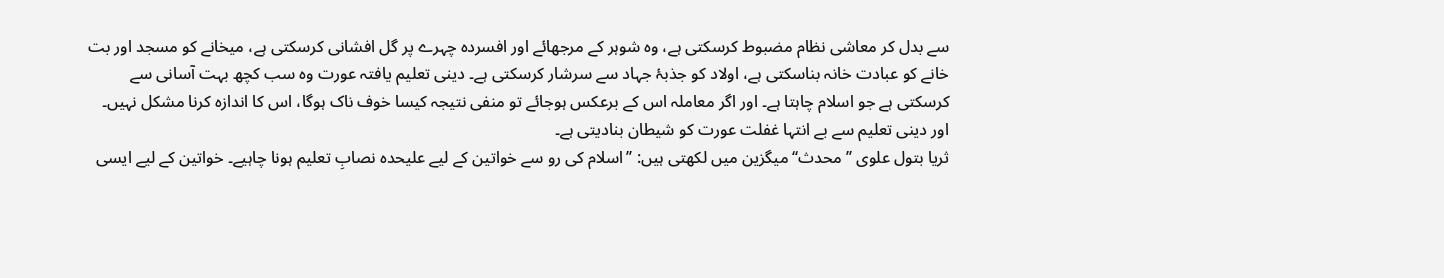سے بدل کر معاشی نظام مضبوط کرسکتی ہے، وہ شوہر کے مرجھائے اور افسردہ چہرے پر گل افشانی کرسکتی ہے، میخانے کو مسجد اور بت خانے کو عبادت خانہ بناسکتی ہے، اولاد کو جذبۂ جہاد سے سرشار کرسکتی ہے۔ دینی تعلیم یافتہ عورت وہ سب کچھ بہت آسانی سے کرسکتی ہے جو اسلام چاہتا ہے۔ اور اگر معاملہ اس کے برعکس ہوجائے تو منفی نتیجہ کیسا خوف ناک ہوگا، اس کا اندازہ کرنا مشکل نہیں۔ اور دینی تعلیم سے بے انتہا غفلت عورت کو شیطان بنادیتی ہے۔
ثریا بتول علوی ’’محدث‘‘ میگزین میں لکھتی ہیں: ’’اسلام کی رو سے خواتین کے لیے علیحدہ نصابِ تعلیم ہونا چاہیے۔ خواتین کے لیے ایسی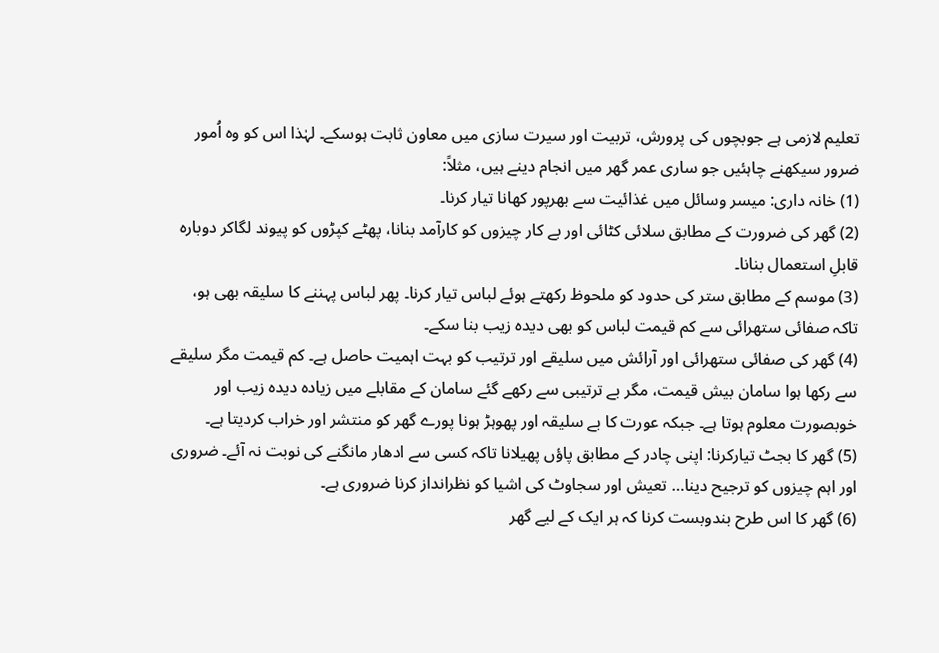تعلیم لازمی ہے جوبچوں کی پرورش، تربیت اور سیرت سازی میں معاون ثابت ہوسکے۔ لہٰذا اس کو وہ اُمور ضرور سیکھنے چاہئیں جو ساری عمر گھر میں انجام دینے ہیں، مثلاً:
(1) خانہ داری: میسر وسائل میں غذائیت سے بھرپور کھانا تیار کرنا۔
(2) گھر کی ضرورت کے مطابق سلائی کٹائی اور بے کار چیزوں کو کارآمد بنانا، پھٹے کپڑوں کو پیوند لگاکر دوبارہ قابلِ استعمال بنانا۔
(3) موسم کے مطابق ستر کی حدود کو ملحوظ رکھتے ہوئے لباس تیار کرنا۔ پھر لباس پہننے کا سلیقہ بھی ہو، تاکہ صفائی ستھرائی سے کم قیمت لباس کو بھی دیدہ زیب بنا سکے۔
(4) گھر کی صفائی ستھرائی اور آرائش میں سلیقے اور ترتیب کو بہت اہمیت حاصل ہے۔ کم قیمت مگر سلیقے سے رکھا ہوا سامان بیش قیمت، مگر بے ترتیبی سے رکھے گئے سامان کے مقابلے میں زیادہ دیدہ زیب اور خوبصورت معلوم ہوتا ہے۔ جبکہ عورت کا بے سلیقہ اور پھوہڑ ہونا پورے گھر کو منتشر اور خراب کردیتا ہے۔
(5) گھر کا بجٹ تیارکرنا: اپنی چادر کے مطابق پاؤں پھیلانا تاکہ کسی سے ادھار مانگنے کی نوبت نہ آئے۔ ضروری اور اہم چیزوں کو ترجیح دینا… تعیش اور سجاوٹ کی اشیا کو نظرانداز کرنا ضروری ہے۔
(6) گھر کا اس طرح بندوبست کرنا کہ ہر ایک کے لیے گھر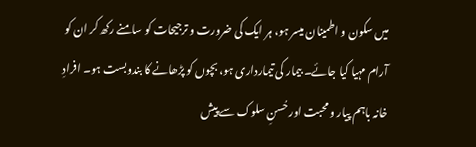میں سکون و اطمینان میسر ہو، ہر ایک کی ضرورت و ترجیحات کو سامنے رکھ کر ان کو آرام مہیا کیا جائے۔ بیمار کی تیمارداری ہو، بچوں کو پڑھانے کا بندوبست ہو۔ افرادِ خانہ باہم پیار و محبت اور حُسنِ سلوک سے پیش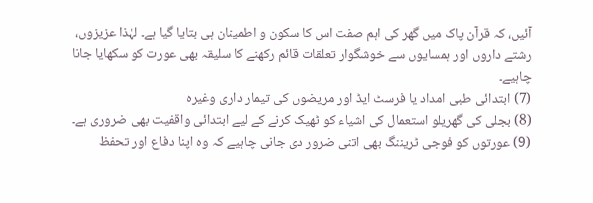آئیں، کہ قرآن پاک میں گھر کی اہم صفت اس کا سکون و اطمینان ہی بتایا گیا ہے۔ لہٰذا عزیزوں، رشتے داروں اور ہمسایوں سے خوشگوار تعلقات قائم رکھنے کا سلیقہ بھی عورت کو سکھایا جانا چاہیے۔
(7) ابتدائی طبی امداد یا فرسٹ ایڈ اور مریضوں کی تیمار داری وغیرہ
(8) بجلی کی گھریلو استعمال کی اشیاء کو ٹھیک کرنے کے لیے ابتدائی واقفیت بھی ضروری ہے۔
(9) عورتوں کو فوجی ٹریننگ بھی اتنی ضرور دی جانی چاہیے کہ وہ اپنا دفاع اور تحفظ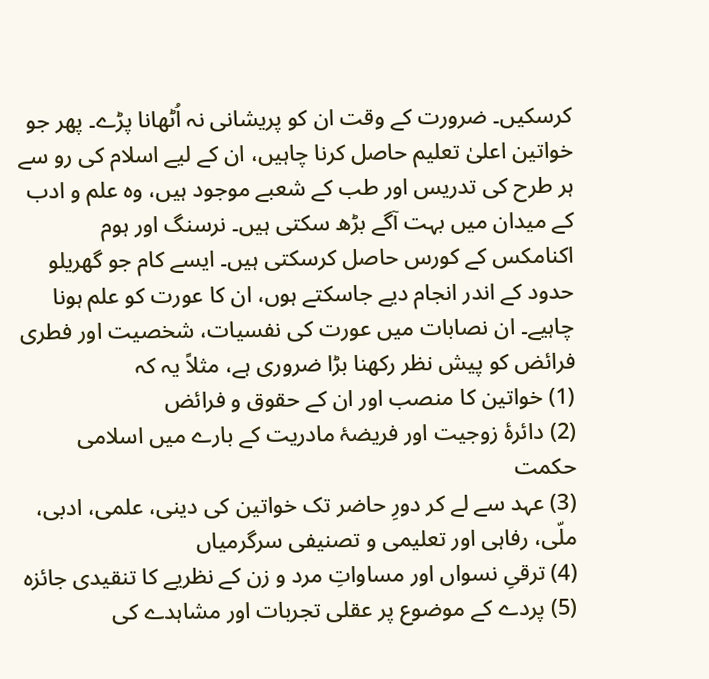کرسکیں۔ ضرورت کے وقت ان کو پریشانی نہ اُٹھانا پڑے۔ پھر جو خواتین اعلیٰ تعلیم حاصل کرنا چاہیں، ان کے لیے اسلام کی رو سے ہر طرح کی تدریس اور طب کے شعبے موجود ہیں، وہ علم و ادب کے میدان میں بہت آگے بڑھ سکتی ہیں۔ نرسنگ اور ہوم اکنامکس کے کورس حاصل کرسکتی ہیں۔ ایسے کام جو گھریلو حدود کے اندر انجام دیے جاسکتے ہوں، ان کا عورت کو علم ہونا چاہیے۔ ان نصابات میں عورت کی نفسیات، شخصیت اور فطری فرائض کو پیش نظر رکھنا بڑا ضروری ہے، مثلاً یہ کہ
(1) خواتین کا منصب اور ان کے حقوق و فرائض
(2) دائرۂ زوجیت اور فریضۂ مادریت کے بارے میں اسلامی حکمت
(3) عہد سے لے کر دورِ حاضر تک خواتین کی دینی، علمی، ادبی، ملّی، رفاہی اور تعلیمی و تصنیفی سرگرمیاں
(4) ترقیِ نسواں اور مساواتِ مرد و زن کے نظریے کا تنقیدی جائزہ
(5) پردے کے موضوع پر عقلی تجربات اور مشاہدے کی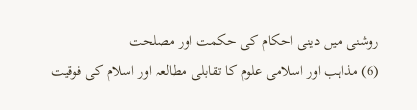روشنی میں دینی احکام کی حکمت اور مصلحت
(6) مذاہب اور اسلامی علوم کا تقابلی مطالعہ اور اسلام کی فوقیت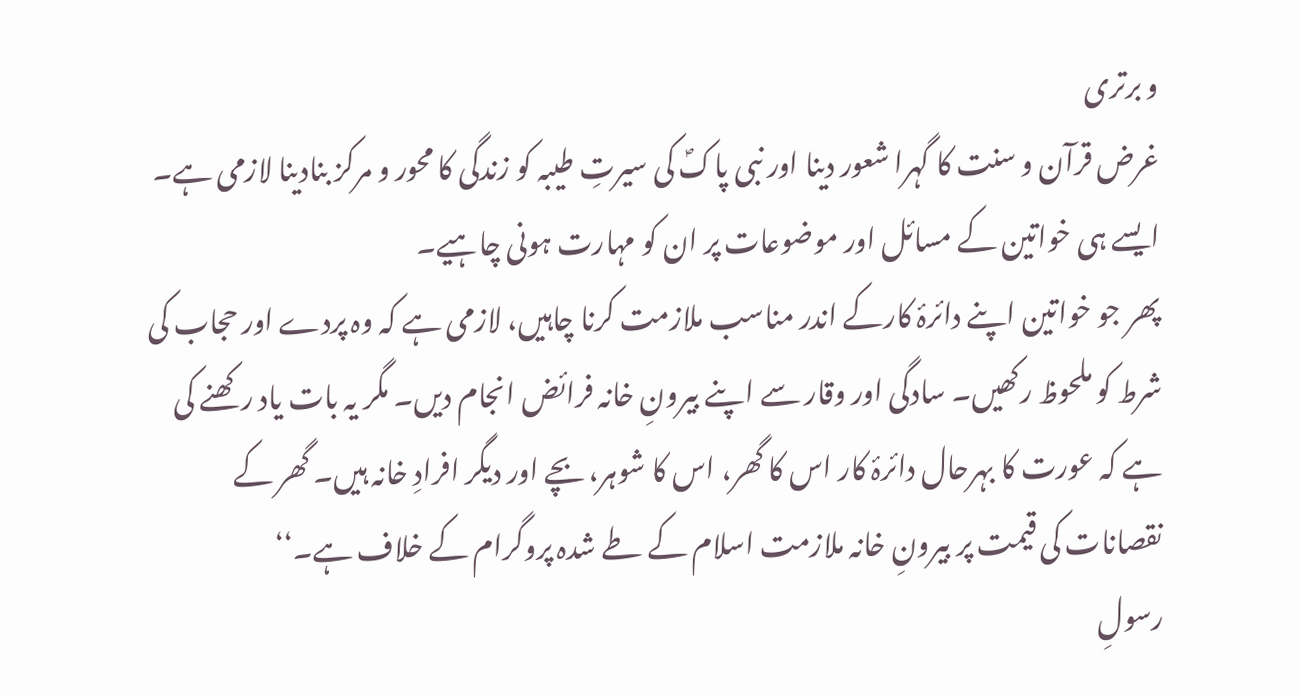و برتری
غرض قرآن و سنت کا گہرا شعور دینا اور نبی پاکؐ کی سیرتِ طیبہ کو زندگی کا محور و مرکز بنادینا لازمی ہے۔ ایسے ہی خواتین کے مسائل اور موضوعات پر ان کو مہارت ہونی چاہیے۔
پھر جو خواتین اپنے دائرۂ کارکے اندر مناسب ملازمت کرنا چاہیں، لازمی ہے کہ وہ پردے اور حجاب کی شرط کو ملحوظ رکھیں۔ سادگی اور وقار سے اپنے بیرونِ خانہ فرائض انجام دیں۔ مگر یہ بات یاد رکھنے کی ہے کہ عورت کا بہرحال دائرۂ کار اس کا گھر، اس کا شوہر، بچے اور دیگر افرادِ خانہ ہیں۔ گھر کے نقصانات کی قیمت پر بیرونِ خانہ ملازمت اسلام کے طے شدہ پروگرام کے خلاف ہے۔‘‘
رسولِ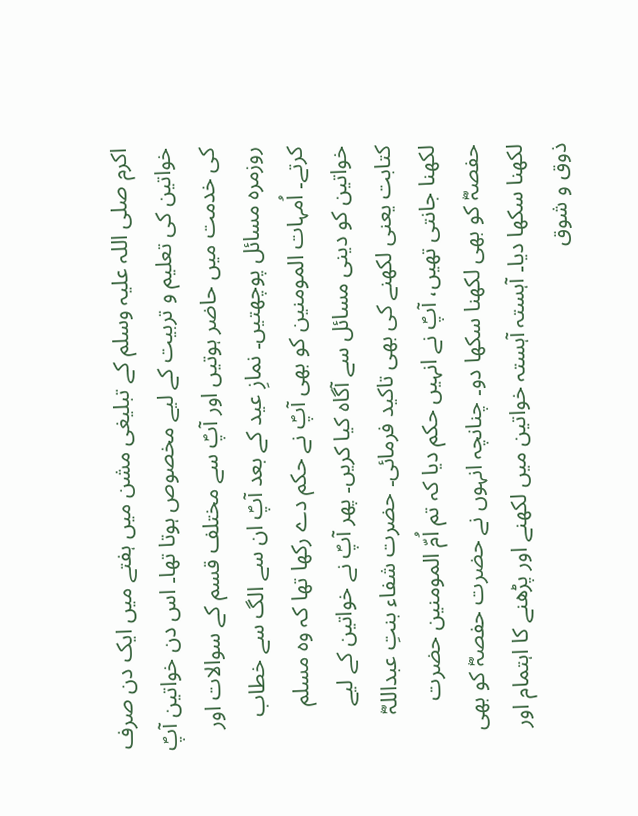اکرم صلی اللہ علیہ وسلم کے تبلیغی مشن میں ہفتے میں ایک دن صرف خواتین کی تعلیم و تربیت کے لیے مخصوص ہوتا تھا۔ اس دن خواتین آپؐ کی خدمت میں حاضر ہوتیں اور آپؐ سے مختلف قسم کے سوالات اور روزمرہ مسائل پوچھتیں۔ نمازِ عید کے بعد آپؐ ان سے الگ سے خطاب کرتے۔ اُمہات المومنین کو بھی آپؐ نے حکم دے رکھا تھا کہ وہ مسلم خواتین کو دینی مسائل سے آگاہ کیا کریں۔ پھر آپؐ نے خواتین کے لیے کتابت یعنی لکھنے کی بھی تاکید فرمائی۔ حضرت شفاء بنتِ عبداللہؓ لکھنا جانتی تھیں، آپؐ نے انہیں حکم دیا کہ تم اُمّ المومنین حضرت حفصہؓ کو بھی لکھنا سکھا دو۔ چنانچہ انہوں نے حضرت حفصہؓ کو بھی لکھنا سکھا دیا۔ آہستہ آہستہ خواتین میں لکھنے اور پڑھنے کا اہتمام اور ذوق و شوق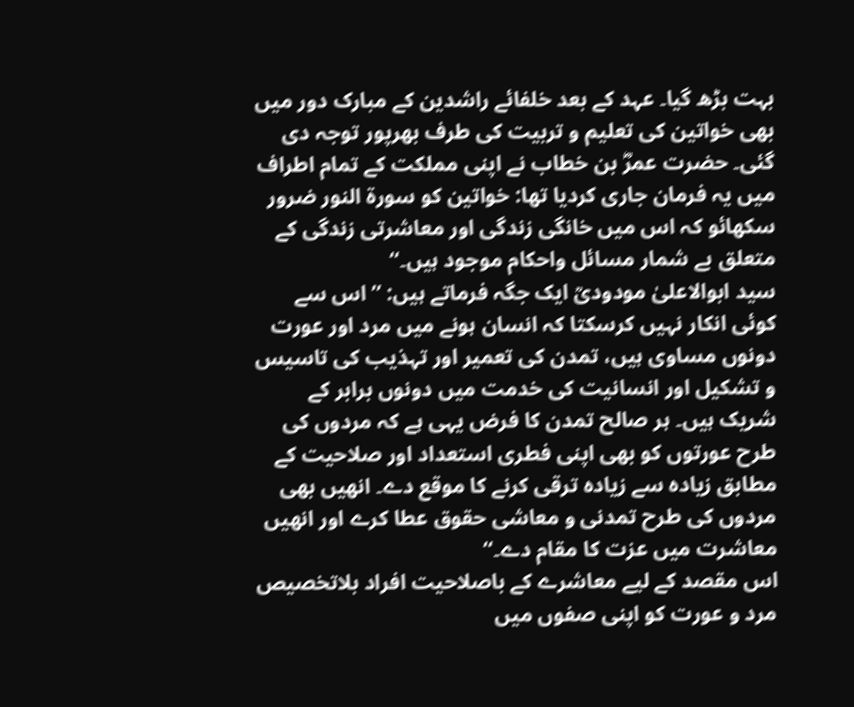بہت بڑھ گیا۔ عہد کے بعد خلفائے راشدین کے مبارک دور میں بھی خواتین کی تعلیم و تربیت کی طرف بھرپور توجہ دی گئی۔ حضرت عمرؓ بن خطاب نے اپنی مملکت کے تمام اطراف میں یہ فرمان جاری کردیا تھا: خواتین کو سورۃ النور ضرور سکھائو کہ اس میں خانگی زندگی اور معاشرتی زندگی کے متعلق بے شمار مسائل واحکام موجود ہیں۔‘‘
سید ابوالاعلیٰ مودودیؒ ایک جگہ فرماتے ہیں: ’’اس سے کوئی انکار نہیں کرسکتا کہ انسان ہونے میں مرد اور عورت دونوں مساوی ہیں، تمدن کی تعمیر اور تہذیب کی تاسیس و تشکیل اور انسانیت کی خدمت میں دونوں برابر کے شریک ہیں۔ ہر صالح تمدن کا فرض یہی ہے کہ مردوں کی طرح عورتوں کو بھی اپنی فطری استعداد اور صلاحیت کے مطابق زیادہ سے زیادہ ترقی کرنے کا موقع دے۔ انھیں بھی مردوں کی طرح تمدنی و معاشی حقوق عطا کرے اور انھیں معاشرت میں عزت کا مقام دے۔‘‘
اس مقصد کے لیے معاشرے کے باصلاحیت افراد بلاتخصیص مرد و عورت کو اپنی صفوں میں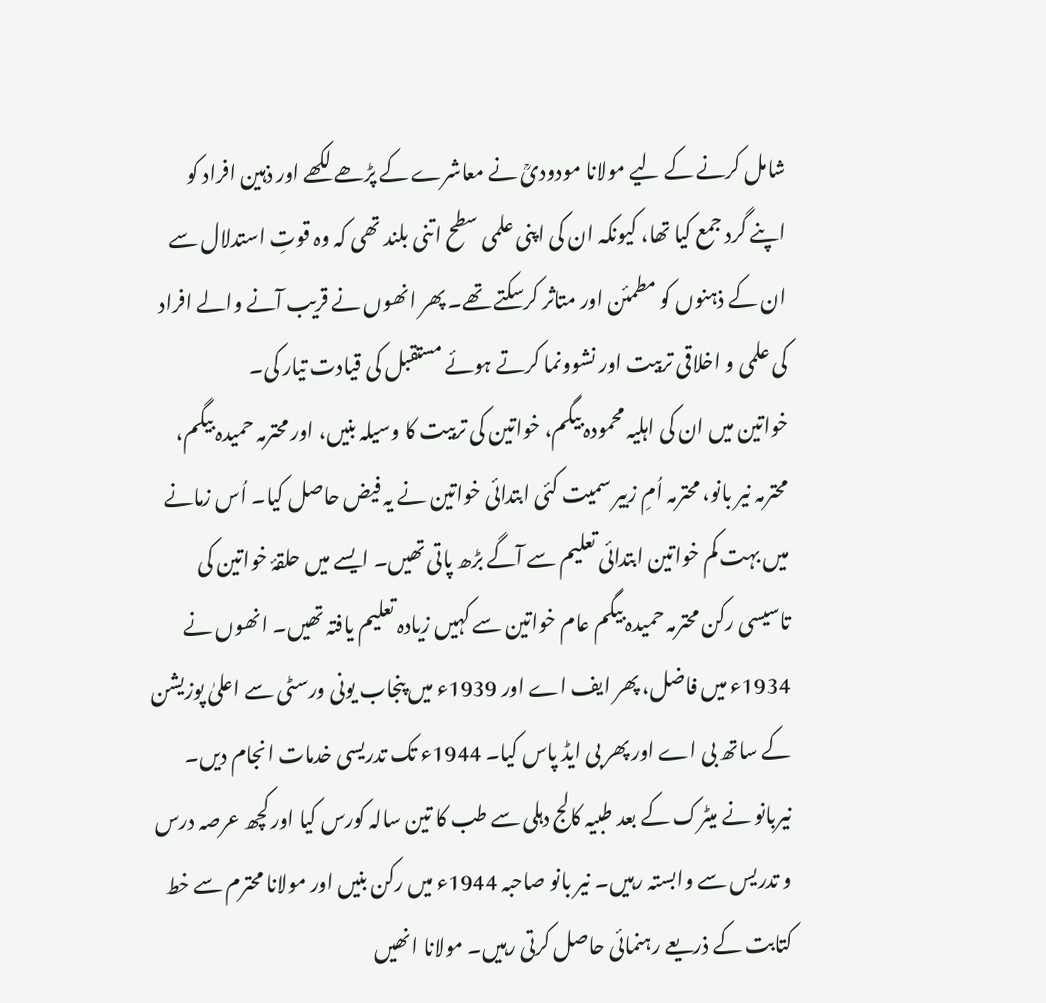شامل کرنے کے لیے مولانا مودودیؒ نے معاشرے کے پڑھے لکھے اور ذہین افراد کو اپنے گرد جمع کیا تھا، کیونکہ ان کی اپنی علمی سطح اتنی بلند تھی کہ وہ قوتِ استدلال سے ان کے ذہنوں کو مطمئن اور متاثر کرسکتے تھے۔ پھر انھوں نے قریب آنے والے افراد کی علمی و اخلاقی تربیت اور نشوونما کرتے ہوئے مستقبل کی قیادت تیار کی۔
خواتین میں ان کی اہلیہ محمودہ بیگم، خواتین کی تربیت کا وسیلہ بنیں، اور محترمہ حمیدہ بیگم، محترمہ نیر بانو، محترمہ اُمِ زبیر سمیت کئی ابتدائی خواتین نے یہ فیض حاصل کیا۔ اُس زمانے میں بہت کم خواتین ابتدائی تعلیم سے آگے بڑھ پاتی تھیں۔ ایسے میں حلقۂ خواتین کی تاسیسی رکن محترمہ حمیدہ بیگم عام خواتین سے کہیں زیادہ تعلیم یافتہ تھیں۔ انھوں نے 1934ء میں فاضل، پھر ایف اے اور 1939ء میں پنجاب یونی ورسٹی سے اعلیٰ پوزیشن کے ساتھ بی اے اور پھر بی ایڈ پاس کیا۔ 1944ء تک تدریسی خدمات انجام دیں۔ نیربانو نے میٹرک کے بعد طبیہ کالج دہلی سے طب کا تین سالہ کورس کیا اور کچھ عرصہ درس و تدریس سے وابستہ رہیں۔ نیر بانو صاحبہ 1944ء میں رکن بنیں اور مولانا محترم سے خط کتابت کے ذریعے رہنمائی حاصل کرتی رہیں۔ مولانا انھیں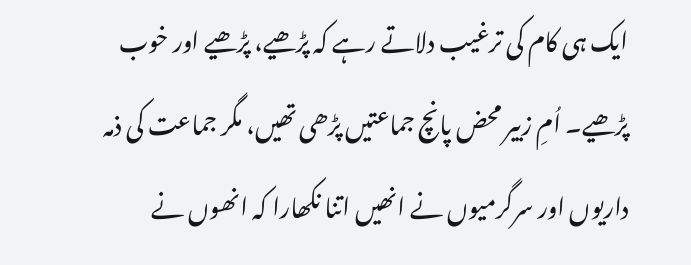ایک ہی کام کی ترغیب دلاتے رہے کہ پڑھیے، پڑھیے اور خوب پڑھیے۔ اُمِ زبیر محض پانچ جماعتیں پڑھی تھیں، مگر جماعت کی ذمہ داریوں اور سرگرمیوں نے انھیں اتنا نکھارا کہ انھوں نے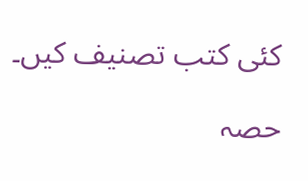کئی کتب تصنیف کیں۔

حصہ